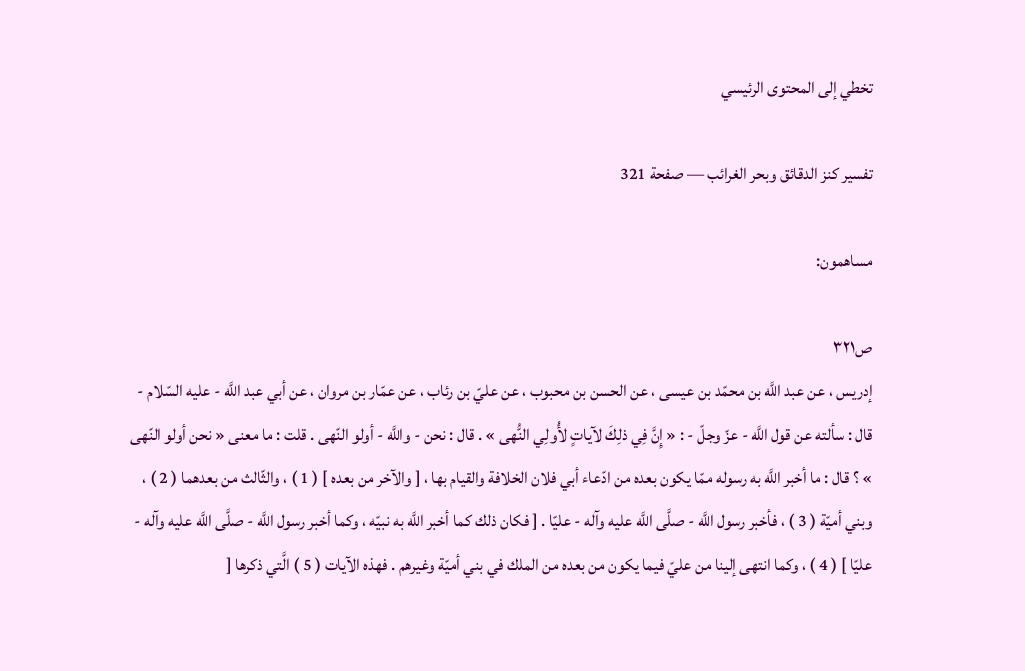تخطي إلى المحتوى الرئيسي

تفسير كنز الدقائق وبحر الغرائب — صفحة 321

مساهمون:

ص٣٢١
إدريس ، عن عبد اللَّه بن محمّد بن عيسى ، عن الحسن بن محبوب ، عن عليّ بن رئاب ، عن عمّار بن مروان ، عن أبي عبد اللَّه - عليه السّلام - قال : سألته عن قول اللَّه - عزّ وجلّ - : « إِنَّ فِي ذلِكَ لآياتٍ لأُولِي النُّهى » . قال : نحن - واللَّه - أولو النّهى . قلت : ما معنى « نحن أولو النّهى » ؟ قال : ما أخبر اللَّه به رسوله ممّا يكون بعده من ادّعاء أبي فلان الخلافة والقيام بها ، [ والآخر من بعده ] ( 1 ) ، والثّالث من بعدهما ( 2 ) ، وبني أميّة ( 3 ) ، فأخبر رسول اللَّه - صلَّى اللَّه عليه وآله - عليّا . [ فكان ذلك كما أخبر اللَّه به نبيّه ، وكما أخبر رسول اللَّه - صلَّى اللَّه عليه وآله - عليّا ] ( 4 ) ، وكما انتهى إلينا من عليّ فيما يكون من بعده من الملك في بني أميّة وغيرهم . فهذه الآيات ( 5 ) الَّتي ذكرها [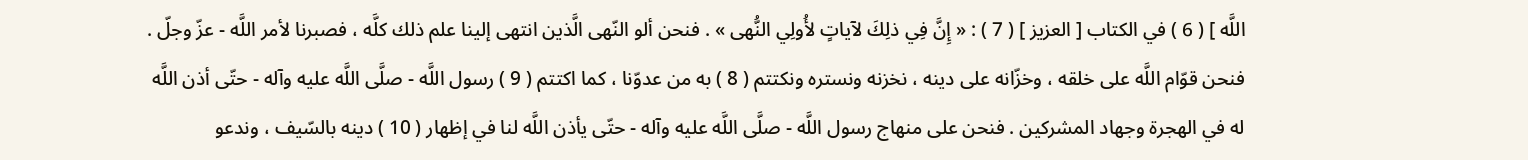اللَّه ] ( 6 ) في الكتاب [ العزيز ] ( 7 ) : « إِنَّ فِي ذلِكَ لآياتٍ لأُولِي النُّهى » . فنحن ألو النّهى الَّذين انتهى إلينا علم ذلك كلَّه ، فصبرنا لأمر اللَّه - عزّ وجلّ . فنحن قوّام اللَّه على خلقه ، وخزّانه على دينه ، نخزنه ونستره ونكتتم ( 8 ) به من عدوّنا ، كما اكتتم ( 9 ) رسول اللَّه - صلَّى اللَّه عليه وآله - حتّى أذن اللَّه له في الهجرة وجهاد المشركين . فنحن على منهاج رسول اللَّه - صلَّى اللَّه عليه وآله - حتّى يأذن اللَّه لنا في إظهار ( 10 ) دينه بالسّيف ، وندعو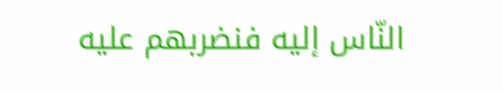النّاس إليه فنضربهم عليه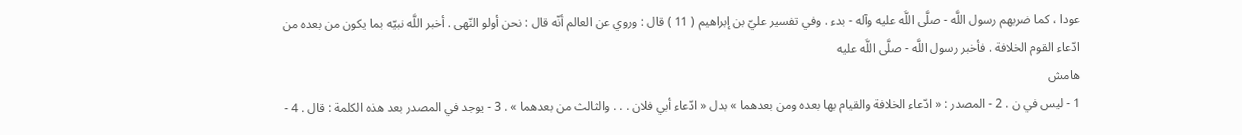عودا ، كما ضربهم رسول اللَّه - صلَّى اللَّه عليه وآله - بدء . وفي تفسير عليّ بن إبراهيم ( 11 ) قال : وروي عن العالم أنّه قال : نحن أولو النّهى . أخبر اللَّه نبيّه بما يكون من بعده من ادّعاء القوم الخلافة . فأخبر رسول اللَّه - صلَّى اللَّه عليه
هامش
1 - ليس في ن . 2 - المصدر : « ادّعاء الخلافة والقيام بها بعده ومن بعدهما » بدل « ادّعاء أبي فلان . . . والثالث من بعدهما » . 3 - يوجد في المصدر بعد هذه الكلمة : قال . 4 -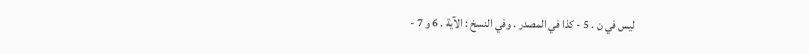ليس في ن . 5 - كذا في المصدر . وفي النسخ : الآية . 6 و 7 -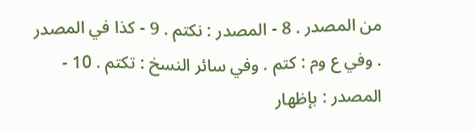من المصدر . 8 - المصدر : نكتم . 9 - كذا في المصدر . وفي ع وم : كتم . وفي سائر النسخ : تكتم . 10 - المصدر : بإظهار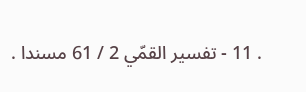. 11 - تفسير القمّي 2 / 61 مسندا .